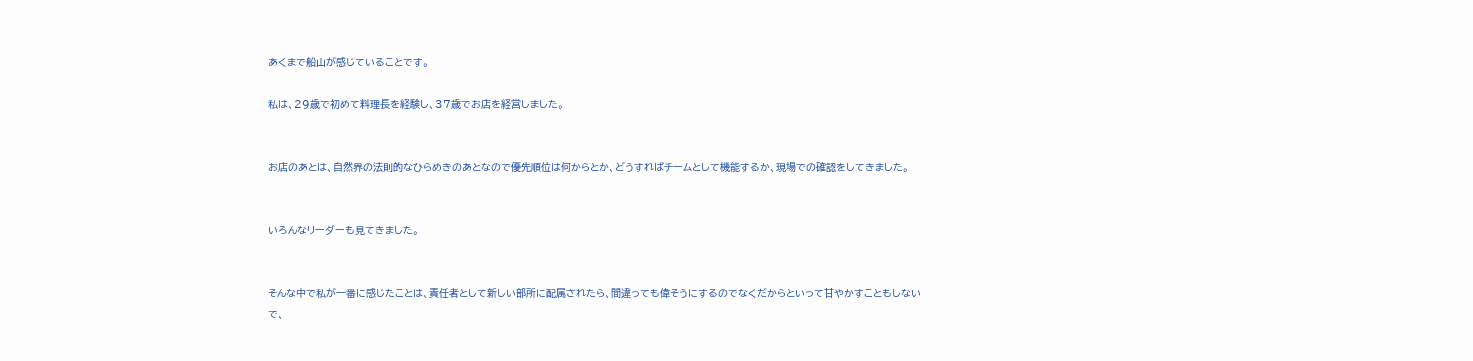あくまで船山が感じていることです。

私は、29歳で初めて料理長を経験し、37歳でお店を経営しました。


お店のあとは、自然界の法則的なひらめきのあとなので優先順位は何からとか、どうすればチームとして機能するか、現場での確認をしてきました。


いろんなリーダーも見てきました。


そんな中で私が一番に感じたことは、責任者として新しい部所に配属されたら、間違っても偉そうにするのでなくだからといって甘やかすこともしないで、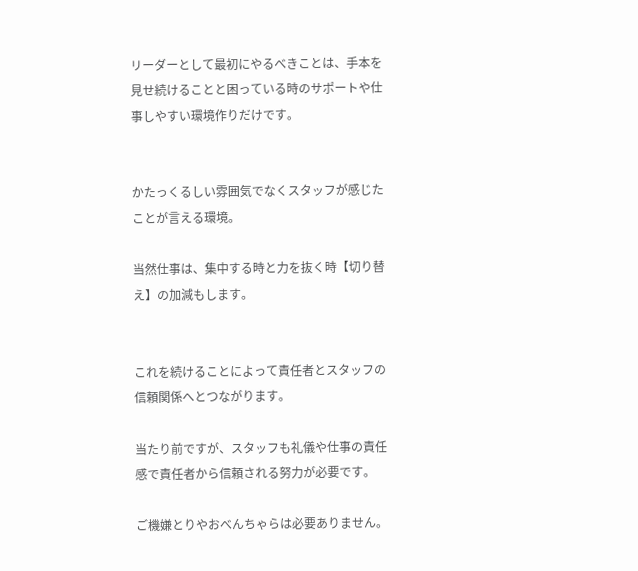リーダーとして最初にやるべきことは、手本を見せ続けることと困っている時のサポートや仕事しやすい環境作りだけです。


かたっくるしい雰囲気でなくスタッフが感じたことが言える環境。

当然仕事は、集中する時と力を抜く時【切り替え】の加減もします。


これを続けることによって責任者とスタッフの信頼関係へとつながります。

当たり前ですが、スタッフも礼儀や仕事の責任感で責任者から信頼される努力が必要です。

ご機嫌とりやおべんちゃらは必要ありません。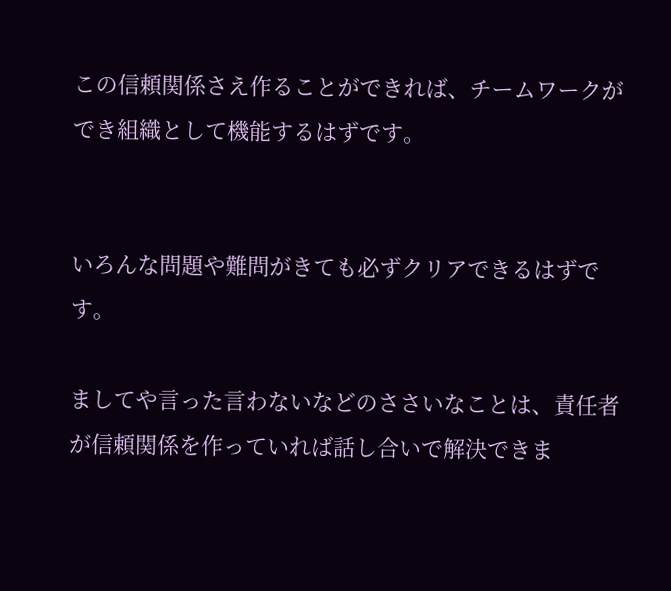この信頼関係さえ作ることができれば、チームワークができ組織として機能するはずです。


いろんな問題や難問がきても必ずクリアできるはずです。

ましてや言った言わないなどのささいなことは、責任者が信頼関係を作っていれば話し合いで解決できま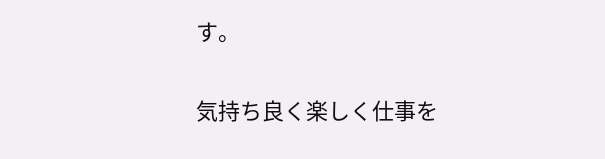す。

気持ち良く楽しく仕事を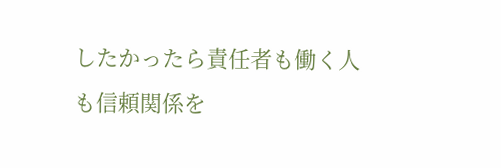したかったら責任者も働く人も信頼関係を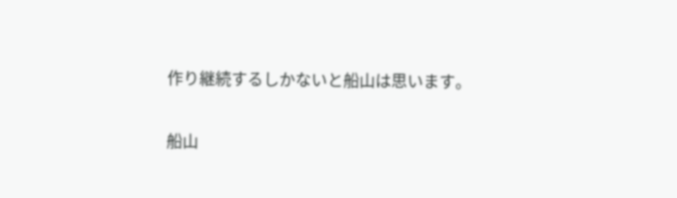作り継続するしかないと船山は思います。

船山